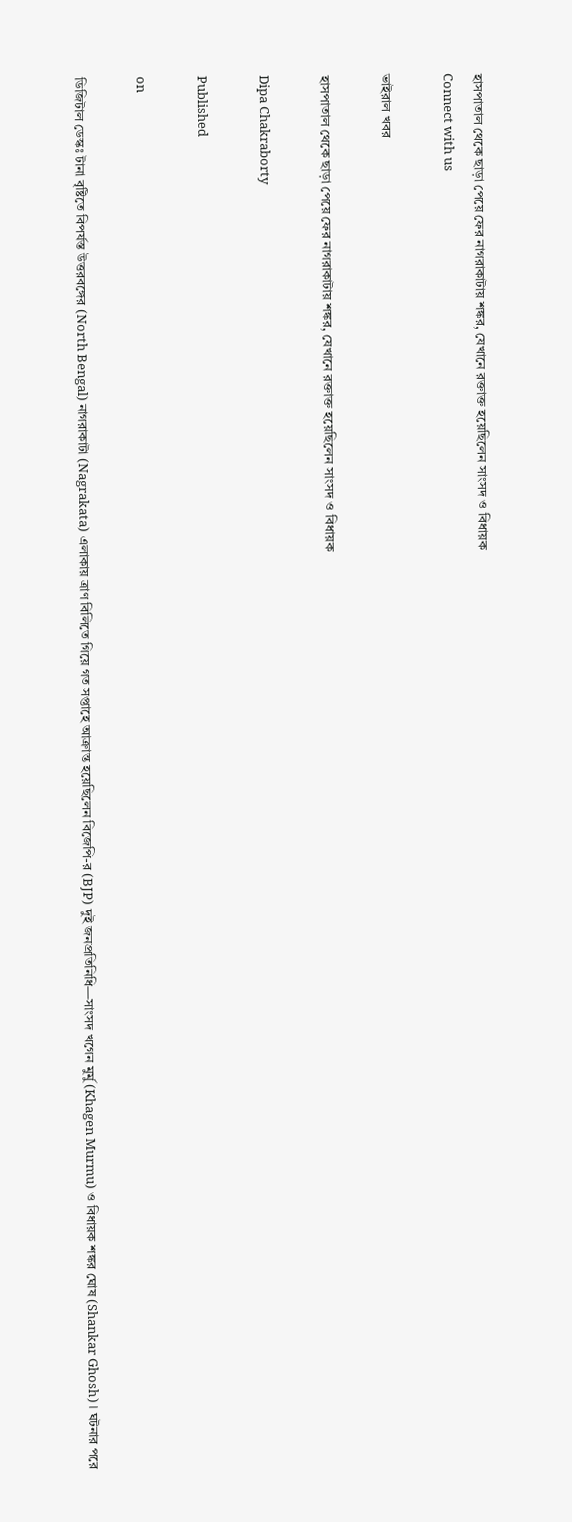হাসপাতাল থেকে ছাড়া পেয়ে ফের নাগরাকাটায় শঙ্কর, যেখানে রক্তাক্ত হয়েছিলেন সাংসদ ও বিধায়ক
Connect with us

ভাইরাল খবর

হাসপাতাল থেকে ছাড়া পেয়ে ফের নাগরাকাটায় শঙ্কর, যেখানে রক্তাক্ত হয়েছিলেন সাংসদ ও বিধায়ক

Dipa Chakraborty

Published

on

ডিজিটাল ডেস্কঃ টানা বৃষ্টিতে বিপর্যস্ত উত্তরবঙ্গের (North Bengal) নাগরাকাটা (Nagrakata) এলাকায় ত্রাণ বিলিতে গিয়ে গত সপ্তাহে আক্রান্ত হয়েছিলেন বিজেপি-র (BJP) দুই জনপ্রতিনিধি—সাংসদ খগেন মুর্মু (Khagen Murmu) ও বিধায়ক শঙ্কর ঘোষ (Shankar Ghosh)। ঘটনার পরে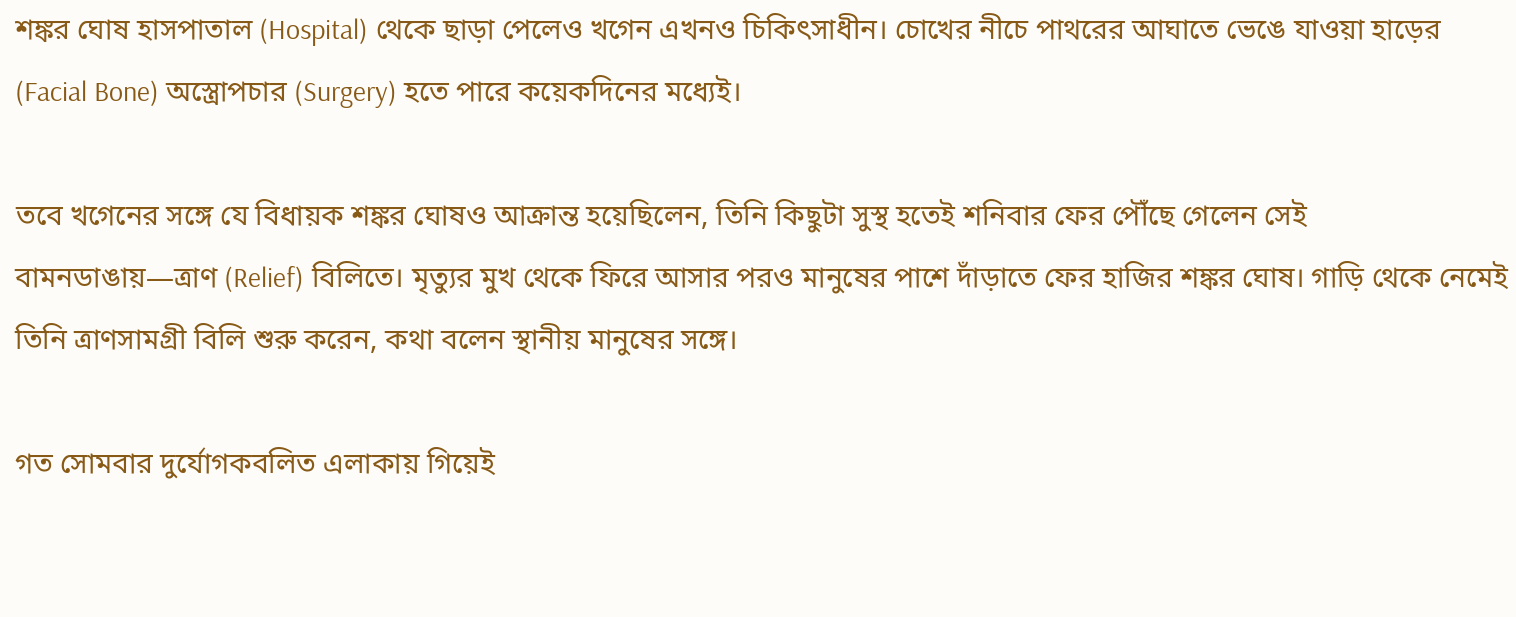শঙ্কর ঘোষ হাসপাতাল (Hospital) থেকে ছাড়া পেলেও খগেন এখনও চিকিৎসাধীন। চোখের নীচে পাথরের আঘাতে ভেঙে যাওয়া হাড়ের (Facial Bone) অস্ত্রোপচার (Surgery) হতে পারে কয়েকদিনের মধ্যেই।

তবে খগেনের সঙ্গে যে বিধায়ক শঙ্কর ঘোষও আক্রান্ত হয়েছিলেন, তিনি কিছুটা সুস্থ হতেই শনিবার ফের পৌঁছে গেলেন সেই বামনডাঙায়—ত্রাণ (Relief) বিলিতে। মৃত্যুর মুখ থেকে ফিরে আসার পরও মানুষের পাশে দাঁড়াতে ফের হাজির শঙ্কর ঘোষ। গাড়ি থেকে নেমেই তিনি ত্রাণসামগ্রী বিলি শুরু করেন, কথা বলেন স্থানীয় মানুষের সঙ্গে।

গত সোমবার দুর্যোগকবলিত এলাকায় গিয়েই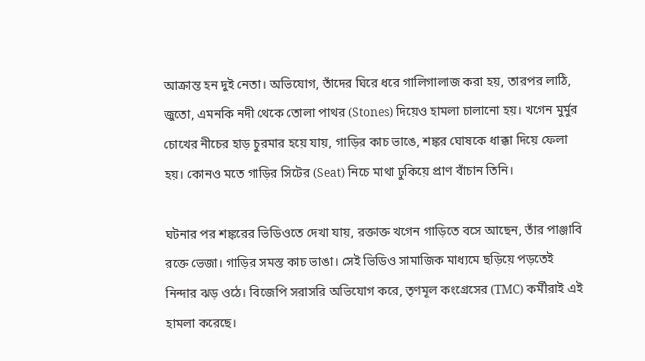আক্রান্ত হন দুই নেতা। অভিযোগ, তাঁদের ঘিরে ধরে গালিগালাজ করা হয়, তারপর লাঠি, জুতো, এমনকি নদী থেকে তোলা পাথর (Stones) দিয়েও হামলা চালানো হয়। খগেন মুর্মুর চোখের নীচের হাড় চুরমার হয়ে যায়, গাড়ির কাচ ভাঙে, শঙ্কর ঘোষকে ধাক্কা দিয়ে ফেলা হয়। কোনও মতে গাড়ির সিটের (Seat) নিচে মাথা ঢুকিয়ে প্রাণ বাঁচান তিনি।

ঘটনার পর শঙ্করের ভিডিওতে দেখা যায়, রক্তাক্ত খগেন গাড়িতে বসে আছেন, তাঁর পাঞ্জাবি রক্তে ভেজা। গাড়ির সমস্ত কাচ ভাঙা। সেই ভিডিও সামাজিক মাধ্যমে ছড়িয়ে পড়তেই নিন্দার ঝড় ওঠে। বিজেপি সরাসরি অভিযোগ করে, তৃণমূল কংগ্রেসের (TMC) কর্মীরাই এই হামলা করেছে।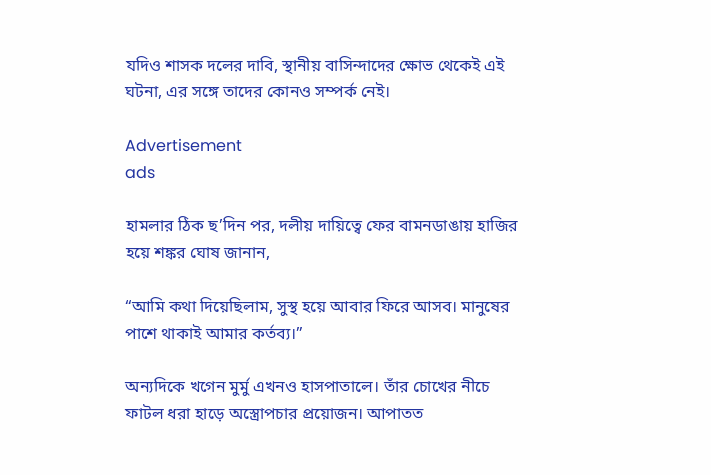যদিও শাসক দলের দাবি, স্থানীয় বাসিন্দাদের ক্ষোভ থেকেই এই ঘটনা, এর সঙ্গে তাদের কোনও সম্পর্ক নেই।

Advertisement
ads

হামলার ঠিক ছ’দিন পর, দলীয় দায়িত্বে ফের বামনডাঙায় হাজির হয়ে শঙ্কর ঘোষ জানান,

“আমি কথা দিয়েছিলাম, সুস্থ হয়ে আবার ফিরে আসব। মানুষের পাশে থাকাই আমার কর্তব্য।”

অন্যদিকে খগেন মুর্মু এখনও হাসপাতালে। তাঁর চোখের নীচে ফাটল ধরা হাড়ে অস্ত্রোপচার প্রয়োজন। আপাতত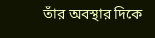তাঁর অবস্থার দিকে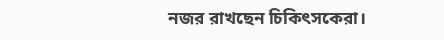নজর রাখছেন চিকিৎসকেরা।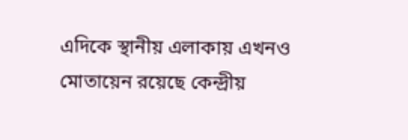এদিকে স্থানীয় এলাকায় এখনও মোতায়েন রয়েছে কেন্দ্রীয়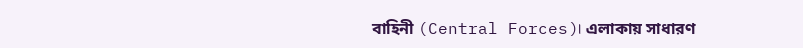বাহিনী (Central Forces)। এলাকায় সাধারণ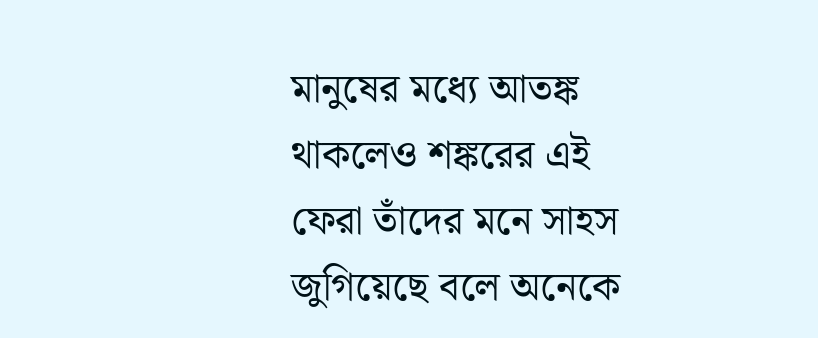মানুষের মধ্যে আতঙ্ক থাকলেও শঙ্করের এই ফেরা তাঁদের মনে সাহস জুগিয়েছে বলে অনেকে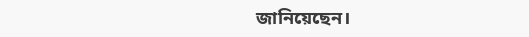জানিয়েছেন।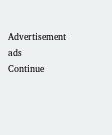Advertisement
ads
Continue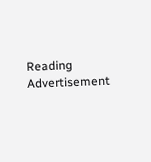Reading
Advertisement